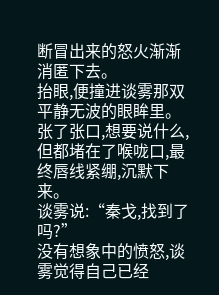断冒出来的怒火渐渐消匿下去。
抬眼,便撞进谈雾那双平静无波的眼眸里。
张了张口,想要说什么,但都堵在了喉咙口,最终唇线紧绷,沉默下来。
谈雾说:“秦戈,找到了吗?”
没有想象中的愤怒,谈雾觉得自己已经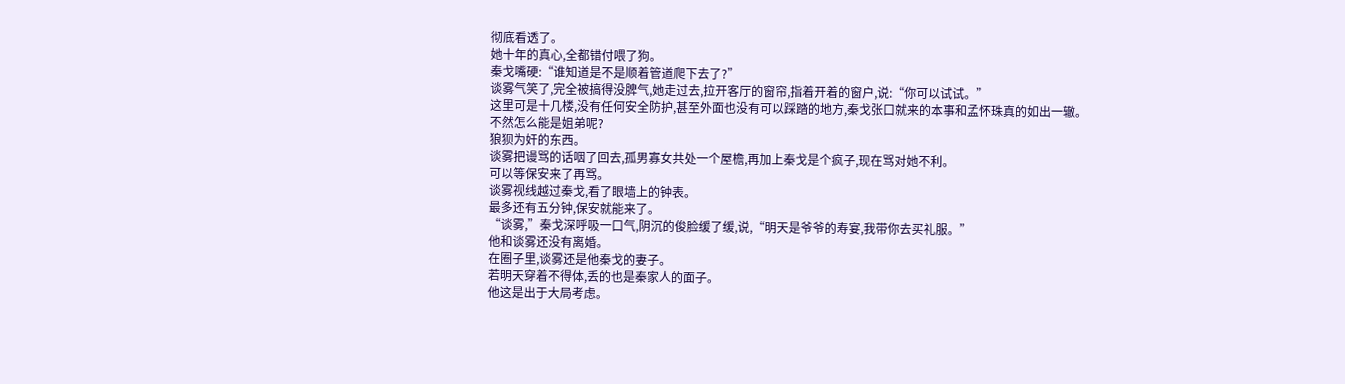彻底看透了。
她十年的真心,全都错付喂了狗。
秦戈嘴硬:“谁知道是不是顺着管道爬下去了?”
谈雾气笑了,完全被搞得没脾气,她走过去,拉开客厅的窗帘,指着开着的窗户,说:“你可以试试。”
这里可是十几楼,没有任何安全防护,甚至外面也没有可以踩踏的地方,秦戈张口就来的本事和孟怀珠真的如出一辙。
不然怎么能是姐弟呢?
狼狈为奸的东西。
谈雾把谩骂的话咽了回去,孤男寡女共处一个屋檐,再加上秦戈是个疯子,现在骂对她不利。
可以等保安来了再骂。
谈雾视线越过秦戈,看了眼墙上的钟表。
最多还有五分钟,保安就能来了。
“谈雾,”秦戈深呼吸一口气,阴沉的俊脸缓了缓,说,“明天是爷爷的寿宴,我带你去买礼服。”
他和谈雾还没有离婚。
在圈子里,谈雾还是他秦戈的妻子。
若明天穿着不得体,丢的也是秦家人的面子。
他这是出于大局考虑。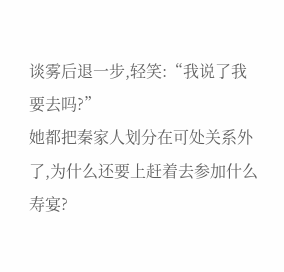谈雾后退一步,轻笑:“我说了我要去吗?”
她都把秦家人划分在可处关系外了,为什么还要上赶着去参加什么寿宴?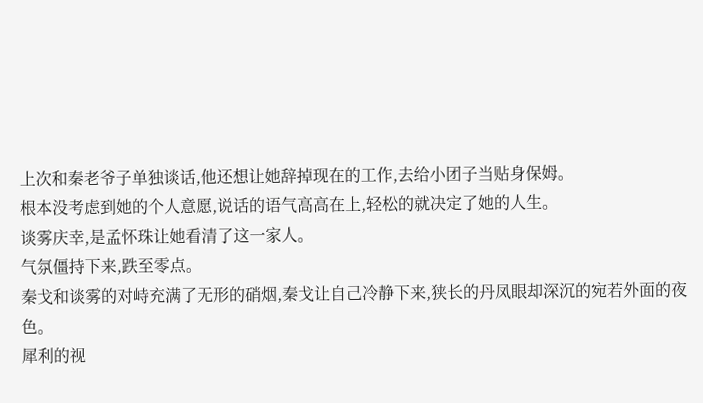上次和秦老爷子单独谈话,他还想让她辞掉现在的工作,去给小团子当贴身保姆。
根本没考虑到她的个人意愿,说话的语气高高在上,轻松的就决定了她的人生。
谈雾庆幸,是孟怀珠让她看清了这一家人。
气氛僵持下来,跌至零点。
秦戈和谈雾的对峙充满了无形的硝烟,秦戈让自己冷静下来,狭长的丹凤眼却深沉的宛若外面的夜色。
犀利的视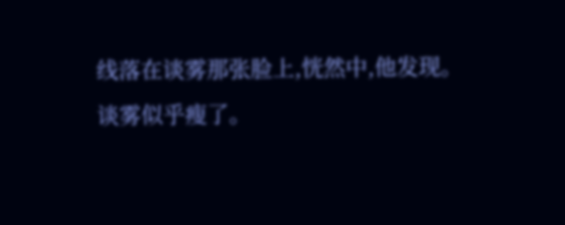线落在谈雾那张脸上,恍然中,他发现。
谈雾似乎瘦了。